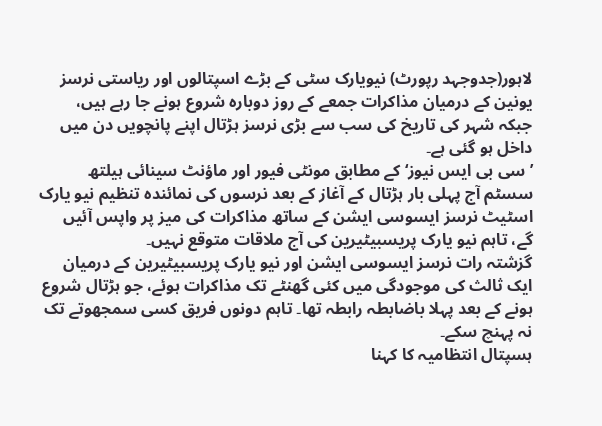لاہور(جدوجہد رپورٹ) نیویارک سٹی کے بڑے اسپتالوں اور ریاستی نرسز یونین کے درمیان مذاکرات جمعے کے روز دوبارہ شروع ہونے جا رہے ہیں، جبکہ شہر کی تاریخ کی سب سے بڑی نرسز ہڑتال اپنے پانچویں دن میں داخل ہو گئی ہے۔
’سی بی ایس نیوز‘ کے مطابق مونٹی فیور اور ماؤنٹ سینائی ہیلتھ سسٹم آج پہلی بار ہڑتال کے آغاز کے بعد نرسوں کی نمائندہ تنظیم نیو یارک اسٹیٹ نرسز ایسوسی ایشن کے ساتھ مذاکرات کی میز پر واپس آئیں گے، تاہم نیو یارک پریسبیٹیرین کی آج ملاقات متوقع نہیں۔
گزشتہ رات نرسز ایسوسی ایشن اور نیو یارک پریسبیٹیرین کے درمیان ایک ثالث کی موجودگی میں کئی گھنٹے تک مذاکرات ہوئے، جو ہڑتال شروع ہونے کے بعد پہلا باضابطہ رابطہ تھا۔ تاہم دونوں فریق کسی سمجھوتے تک نہ پہنچ سکے۔
ہسپتال انتظامیہ کا کہنا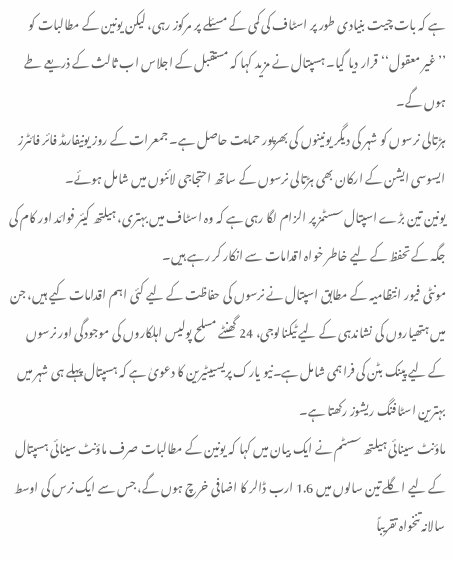ہے کہ بات چیت بنیادی طور پر اسٹاف کی کمی کے مسئلے پر مرکوز رہی، لیکن یونین کے مطالبات کو ’’غیر معقول‘‘قرار دیا گیا۔ ہسپتال نے مزید کہا کہ مستقبل کے اجلاس اب ثالث کے ذریعے طے ہوں گے۔
ہڑتالی نرسوں کو شہر کی دیگر یونینوں کی بھرپور حمایت حاصل ہے۔ جمعرات کے روز یونیفارمڈ فائر فائٹرز ایسوسی ایشن کے ارکان بھی ہڑتالی نرسوں کے ساتھ احتجاجی لائنوں میں شامل ہوئے۔
یونین تین بڑے اسپتال سسٹمز پر الزام لگا رہی ہے کہ وہ اسٹاف میں بہتری، ہیلتھ کیئر فوائد اور کام کی جگہ کے تحفظ کے لیے خاطر خواہ اقدامات سے انکار کر رہے ہیں۔
مونٹی فیور انتظامیہ کے مطابق اسپتال نے نرسوں کی حفاظت کے لیے کئی اہم اقدامات کیے ہیں، جن میں ہتھیاروں کی نشاندہی کے لیے ٹیکنالوجی، 24 گھنٹے مسلح پولیس اہلکاروں کی موجودگی اور نرسوں کے لیے پینک بٹن کی فراہمی شامل ہے۔نیو یارک پریسبیٹیرین کا دعویٰ ہے کہ ہسپتال پہلے ہی شہر میں بہترین اسٹافنگ ریشوز رکھتا ہے۔
ماؤنٹ سینائی ہیلتھ سسٹم نے ایک بیان میں کہا کہ یونین کے مطالبات صرف ماؤنٹ سینائی ہسپتال کے لیے اگلے تین سالوں میں 1.6 ارب ڈالر کا اضافی خرچ ہوں گے، جس سے ایک نرس کی اوسط سالانہ تنخواہ تقریباً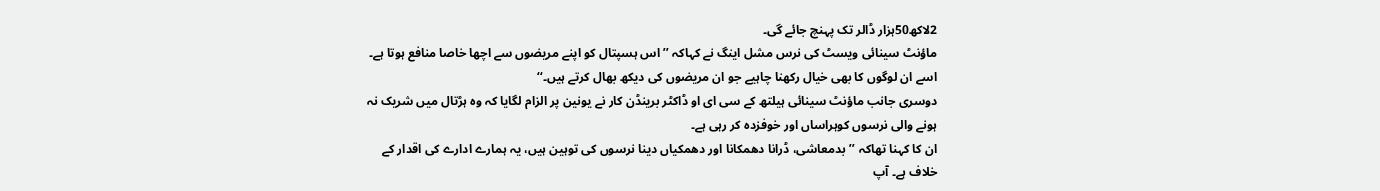2لاکھ50ہزار ڈالر تک پہنچ جائے گی۔
ماؤنٹ سینائی ویسٹ کی نرس مشل اینگ نے کہاکہ ’’اس ہسپتال کو اپنے مریضوں سے اچھا خاصا منافع ہوتا ہے۔ اسے ان لوگوں کا بھی خیال رکھنا چاہیے جو ان مریضوں کی دیکھ بھال کرتے ہیں۔‘‘
دوسری جانب ماؤنٹ سینائی ہیلتھ کے سی ای او ڈاکٹر برینڈن کار نے یونین پر الزام لگایا کہ وہ ہڑتال میں شریک نہ ہونے والی نرسوں کوہراساں اور خوفزدہ کر رہی ہے۔
ان کا کہنا تھاکہ ’’بدمعاشی، ڈرانا دھمکانا اور دھمکیاں دینا نرسوں کی توہین ہیں، یہ ہمارے ادارے کی اقدار کے خلاف ہے۔ آپ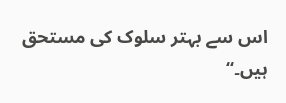اس سے بہتر سلوک کی مستحق ہیں۔‘‘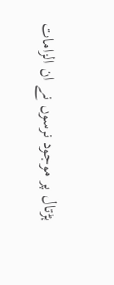ہڑتال پر موجود نرسوں نے ان الزامات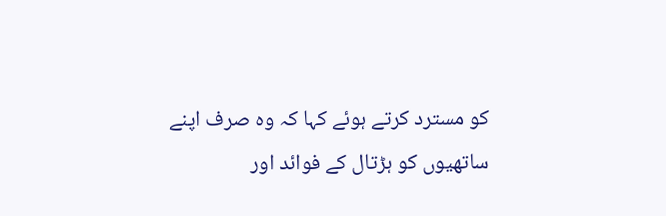کو مسترد کرتے ہوئے کہا کہ وہ صرف اپنے ساتھیوں کو ہڑتال کے فوائد اور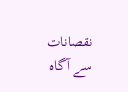نقصانات سے آگاہ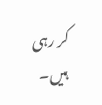کر رہی ہیں۔